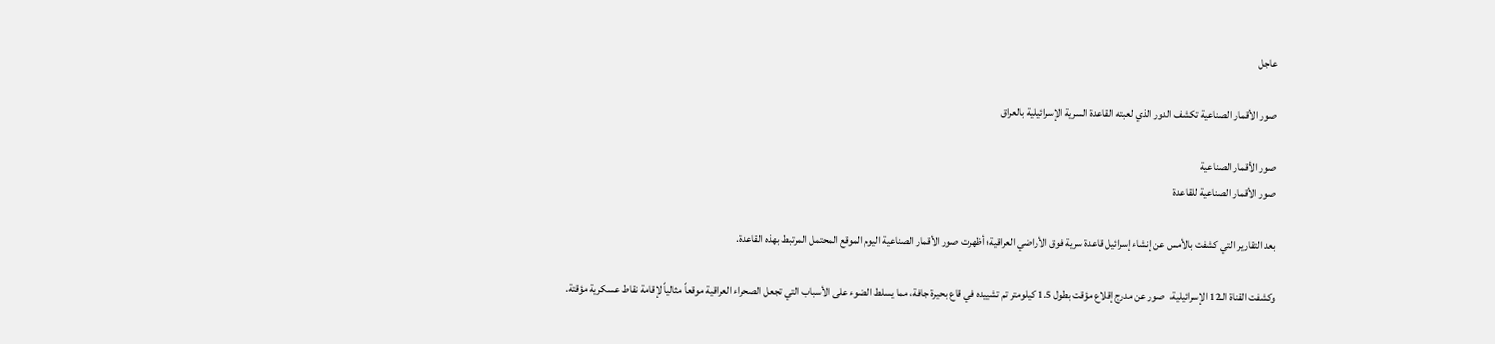عاجل

صور الأقمار الصناعية تكشف الدور الذي لعبته القاعدة السرية الإسرائيلية بالعراق

صور الأقمار الصناعية
صور الأقمار الصناعية للقاعدة

بعد التقارير التي كشفت بالأمس عن إنشاء إسرائيل قاعدة سرية فوق الأراضي العراقية؛ أظهرت صور الأقمار الصناعية اليوم الموقع المحتمل المرتبط بهذه القاعدة.

وكشفت القناة الـ12 الإسرائيلية،  صور عن مدرج إقلاع مؤقت بطول 1.5 كيلومتر تم تشييده في قاع بحيرة جافة، مما يسلط الضوء على الأسباب التي تجعل الصحراء العراقية موقعاً مثالياً لإقامة نقاط عسكرية مؤقتة.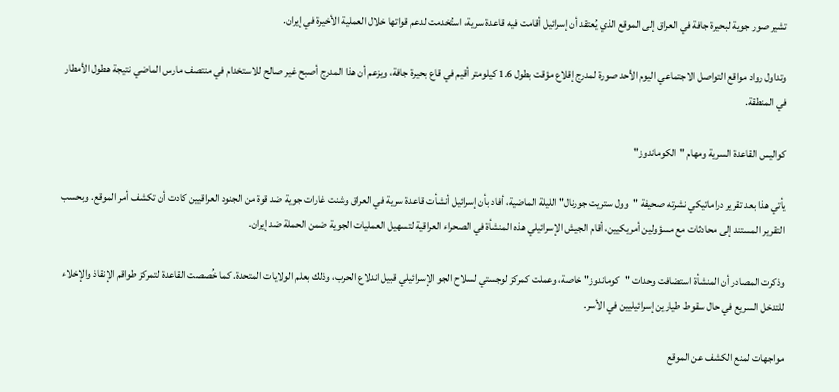تشير صور جوية لبحيرة جافة في العراق إلى الموقع الذي يُعتقد أن إسرائيل أقامت فيه قاعدة سرية، استُخدمت لدعم قواتها خلال العملية الأخيرة في إيران.

وتداول رواد مواقع التواصل الاجتماعي اليوم الأحد صورة لمدرج إقلاع مؤقت بطول 1.6 كيلومتر أقيم في قاع بحيرة جافة، ويزعم أن هذا المدرج أصبح غير صالح للاستخدام في منتصف مارس الماضي نتيجة هطول الأمطار في المنطقة.

كواليس القاعدة السرية ومهام "الكوماندوز"

يأتي هذا بعد تقرير دراماتيكي نشرته صحيفة "وول ستريت جورنال" الليلة الماضية، أفاد بأن إسرائيل أنشأت قاعدة سرية في العراق وشنت غارات جوية ضد قوة من الجنود العراقيين كادت أن تكشف أمر الموقع. وبحسب التقرير المستند إلى محادثات مع مسؤولين أمريكيين، أقام الجيش الإسرائيلي هذه المنشأة في الصحراء العراقية لتسهيل العمليات الجوية ضمن الحملة ضد إيران.

وذكرت المصادر أن المنشأة استضافت وحدات "كوماندوز" خاصة، وعملت كمركز لوجستي لسلاح الجو الإسرائيلي قبيل اندلاع الحرب، وذلك بعلم الولايات المتحدة. كما خُصصت القاعدة لتمركز طواقم الإنقاذ والإخلاء للتدخل السريع في حال سقوط طيارين إسرائيليين في الأسر.

مواجهات لمنع الكشف عن الموقع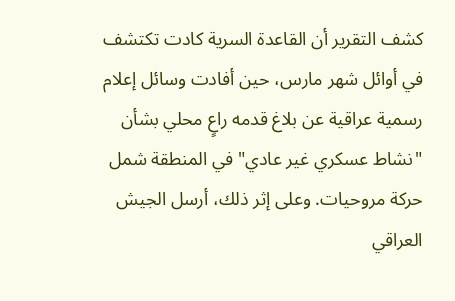كشف التقرير أن القاعدة السرية كادت تكتشف في أوائل شهر مارس، حين أفادت وسائل إعلام رسمية عراقية عن بلاغ قدمه راعٍ محلي بشأن "نشاط عسكري غير عادي" في المنطقة شمل حركة مروحيات. وعلى إثر ذلك، أرسل الجيش العراقي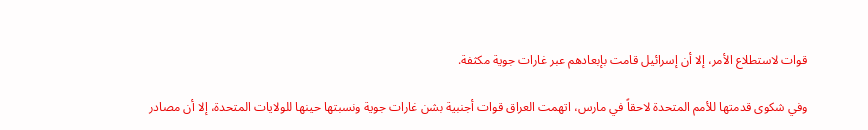قوات لاستطلاع الأمر، إلا أن إسرائيل قامت بإبعادهم عبر غارات جوية مكثفة.

وفي شكوى قدمتها للأمم المتحدة لاحقاً في مارس، اتهمت العراق قوات أجنبية بشن غارات جوية ونسبتها حينها للولايات المتحدة، إلا أن مصادر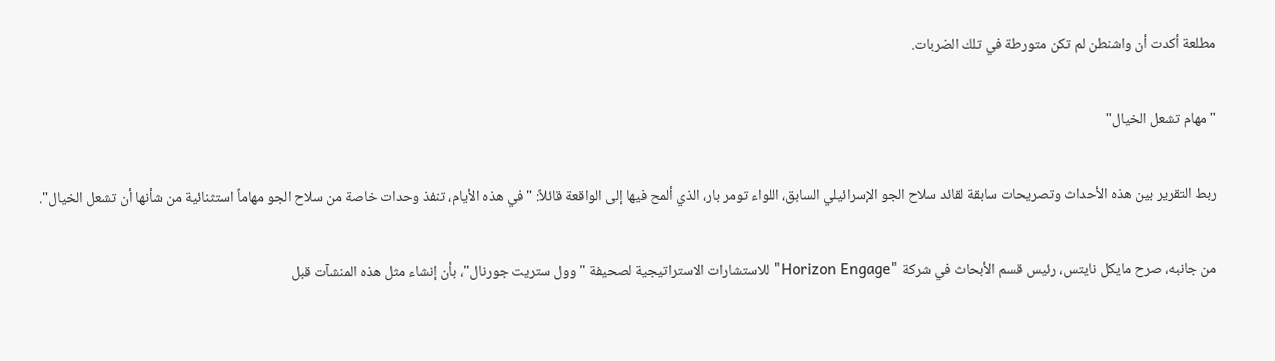مطلعة أكدت أن واشنطن لم تكن متورطة في تلك الضربات.

"مهام تشعل الخيال"

ربط التقرير بين هذه الأحداث وتصريحات سابقة لقائد سلاح الجو الإسرائيلي السابق، اللواء تومر بار، الذي ألمح فيها إلى الواقعة قائلاً: "في هذه الأيام، تنفذ وحدات خاصة من سلاح الجو مهاماً استثنائية من شأنها أن تشعل الخيال".

من جانبه، صرح مايكل نايتس، رئيس قسم الأبحاث في شركة "Horizon Engage" للاستشارات الاستراتيجية لصحيفة "وول ستريت جورنال"، بأن إنشاء مثل هذه المنشآت قبل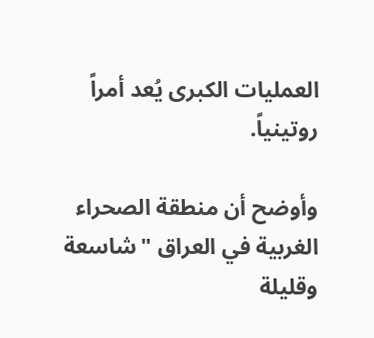العمليات الكبرى يُعد أمراً روتينياً.

وأوضح أن منطقة الصحراء الغربية في العراق "شاسعة وقليلة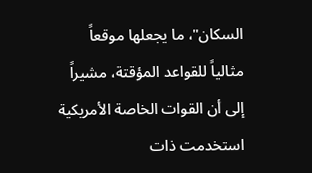السكان"، ما يجعلها موقعاً مثالياً للقواعد المؤقتة، مشيراً إلى أن القوات الخاصة الأمريكية استخدمت ذات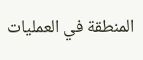المنطقة في العمليات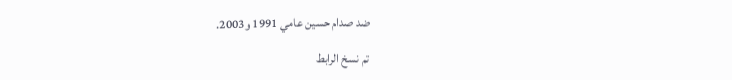ضد صدام حسين عامي 1991 و2003.

تم نسخ الرابط